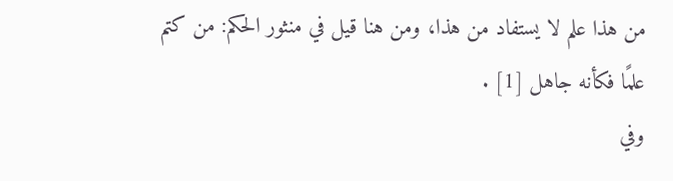من هذا علم لا يستفاد من هذا، ومن هنا قيل في منثور الحكم: من كتم علمًا فكأنه جاهل [1] .
وفي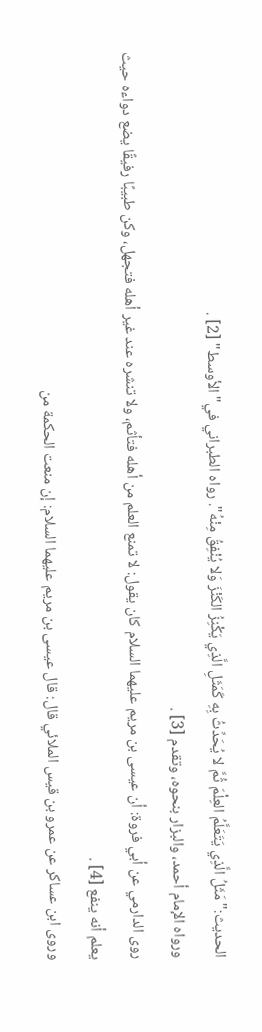الحديث:"مَثَلُ الَّذِي يَتَعَلَّمُ العِلْمَ ثُمَّ لا يُحَدِّثُ بِهِ كَمَثَلِ الَّذِي يَكْنِزُ الكَنْزَ وَلا يُنْفِقُ مِنْهُ". رواه الطبراني في"الأوسط" [2] .
ورواه الإمام أحمد، والبزار بنحوه، وتقدم [3] .
روى الدارمي عن أبي فروة: أن عيسى بن مريم عليهما السلام كان يقول: لا تمنع العلم من أهله فتأثم، ولا تنشره عند غير أهله فتجهل، وكن طبيبًا رفيقًا يضع دواءه حيث يعلم أنه ينفع [4] .
وروى ابن عساكر عن عمرو بن قيس الملائي قال: قال عيسى بن مريم عليهما السلام: إن منعت الحكمة من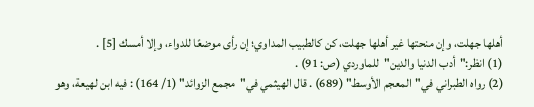أهلها جهلت، وإن منحتها غير أهلها جهلت، كن كالطبيب المداوي؛ إن رأى موضعًا للدواء، وإلا أمسك [5] .
(1) انظر:"أدب الدنيا والدين"للماوردي (ص: 91) .
(2) رواه الطبراني في"المعجم الأوسط" (689) . قال الهيثمي في"مجمع الزوائد" (1/ 164) : فيه ابن لهيعة، وهو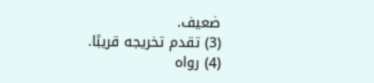ضعيف.
(3) تقدم تخريجه قريبًا.
(4) رواه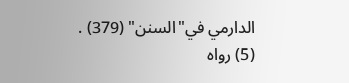الدارمي في"السنن" (379) .
(5) رواه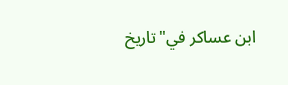ابن عساكر في"تاريخ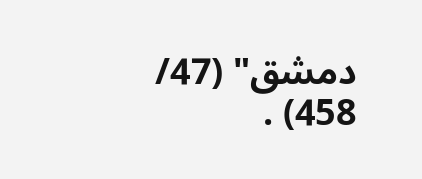دمشق" (47/ 458) .